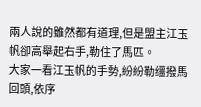兩人說的雖然都有道理,但是盟主江玉帆卻高舉起右手,勒住了馬匹。
大家一看江玉帆的手勢,紛紛勒缰撥馬回頭,依序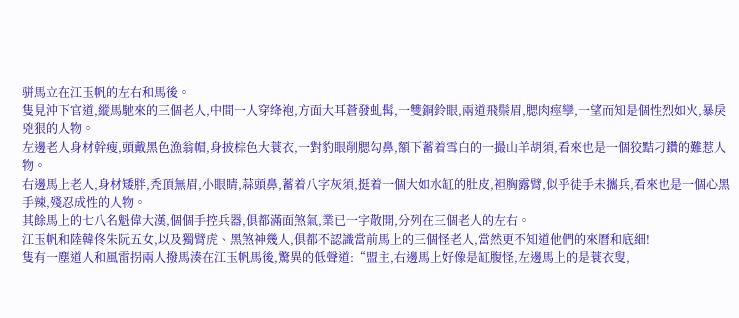骈馬立在江玉帆的左右和馬後。
隻見沖下官道,縱馬馳來的三個老人,中間一人穿绛袍,方面大耳蒼發虬髯,一雙銅鈴眼,兩道飛鬃眉,腮肉痙孿,一望而知是個性烈如火,暴戾兇狠的人物。
左邊老人身材幹瘦,頭戴黑色漁翁帽,身披棕色大蓑衣,一對豹眼削腮勾鼻,額下蓄着雪白的一撮山羊胡須,看來也是一個狡黠刁鑽的難惹人物。
右邊馬上老人,身材矮胖,秃頂無眉,小眼睛,蒜頭鼻,蓄着八字灰須,挺着一個大如水缸的肚皮,袒胸露臂,似乎徒手未攜兵,看來也是一個心黑手辣,殘忍成性的人物。
其餘馬上的七八名魁偉大漢,個個手控兵器,俱都滿面煞氣,業已一字散開,分列在三個老人的左右。
江玉帆和陸韓佟朱阮五女,以及獨臂虎、黑煞神幾人,俱都不認識當前馬上的三個怪老人,當然更不知道他們的來曆和底細!
隻有一塵道人和風雷拐兩人撥馬湊在江玉帆馬後,驚異的低聲道:“盟主,右邊馬上好像是缸腹怪,左邊馬上的是蓑衣叟,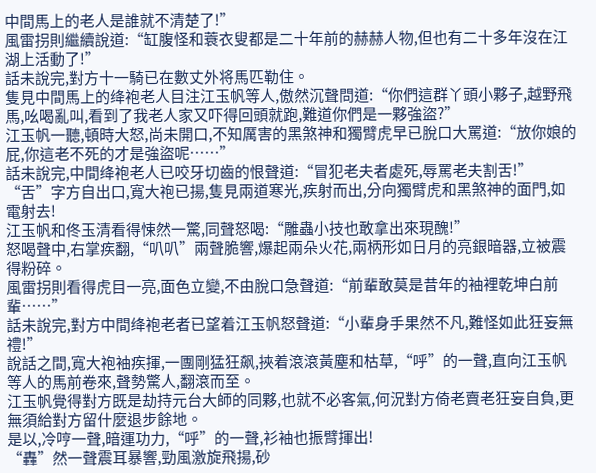中間馬上的老人是誰就不清楚了!”
風雷拐則繼續說道:“缸腹怪和蓑衣叟都是二十年前的赫赫人物,但也有二十多年沒在江湖上活動了!”
話未說完,對方十一騎已在數丈外将馬匹勒住。
隻見中間馬上的绛袍老人目注江玉帆等人,傲然沉聲問道:“你們這群丫頭小夥子,越野飛馬,吆喝亂叫,看到了我老人家又吓得回頭就跑,難道你們是一夥強盜?”
江玉帆一聽,頓時大怒,尚未開口,不知厲害的黑煞神和獨臂虎早已脫口大罵道:“放你娘的屁,你這老不死的才是強盜呢……”
話未說完,中間绛袍老人已咬牙切齒的恨聲道:“冒犯老夫者處死,辱罵老夫割舌!”
“舌”字方自出口,寬大袍已揚,隻見兩道寒光,疾射而出,分向獨臂虎和黑煞神的面門,如電射去!
江玉帆和佟玉清看得悚然一驚,同聲怒喝:“雕蟲小技也敢拿出來現醜!”
怒喝聲中,右掌疾翻,“叭叭”兩聲脆響,爆起兩朵火花,兩柄形如日月的亮銀暗器,立被震得粉碎。
風雷拐則看得虎目一亮,面色立變,不由脫口急聲道:“前輩敢莫是昔年的袖裡乾坤白前輩……”
話未說完,對方中間绛袍老者已望着江玉帆怒聲道:“小輩身手果然不凡,難怪如此狂妄無禮!”
說話之間,寬大袍袖疾揮,一團剛猛狂飙,挾着滾滾黃塵和枯草,“呼”的一聲,直向江玉帆等人的馬前卷來,聲勢驚人,翻滾而至。
江玉帆覺得對方既是劫持元台大師的同夥,也就不必客氣,何況對方倚老賣老狂妄自負,更無須給對方留什麼退步餘地。
是以,冷哼一聲,暗運功力,“呼”的一聲,衫袖也振臂揮出!
“轟”然一聲震耳暴響,勁風激旋飛揚,砂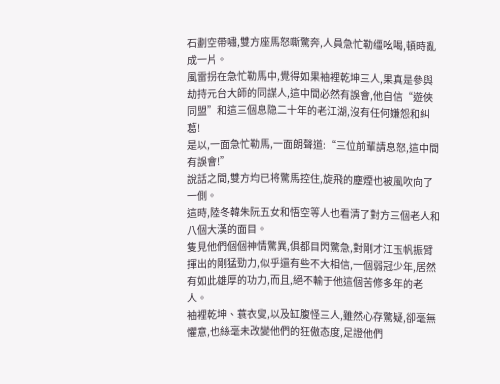石劃空帶嘯,雙方座馬怒嘶驚奔,人員急忙勒缰吆喝,頓時亂成一片。
風雷拐在急忙勒馬中,覺得如果袖裡乾坤三人,果真是參與劫持元台大師的同謀人,這中間必然有誤會,他自信“遊俠同盟”和這三個息隐二十年的老江湖,沒有任何嫌怨和糾葛!
是以,一面急忙勒馬,一面朗聲道:“三位前輩請息怒,這中間有誤會!”
說話之間,雙方均已将驚馬控住,旋飛的塵煙也被風吹向了一側。
這時,陸冬韓朱阮五女和悟空等人也看清了對方三個老人和八個大漢的面目。
隻見他們個個神情驚異,俱都目閃驚急,對剛才江玉帆振臂揮出的剛猛勁力,似乎還有些不大相信,一個弱冠少年,居然有如此雄厚的功力,而且,絕不輸于他這個苦修多年的老人。
袖裡乾坤、蓑衣叟,以及缸腹怪三人,雖然心存驚疑,卻毫無懼意,也絲毫未改變他們的狂傲态度,足證他們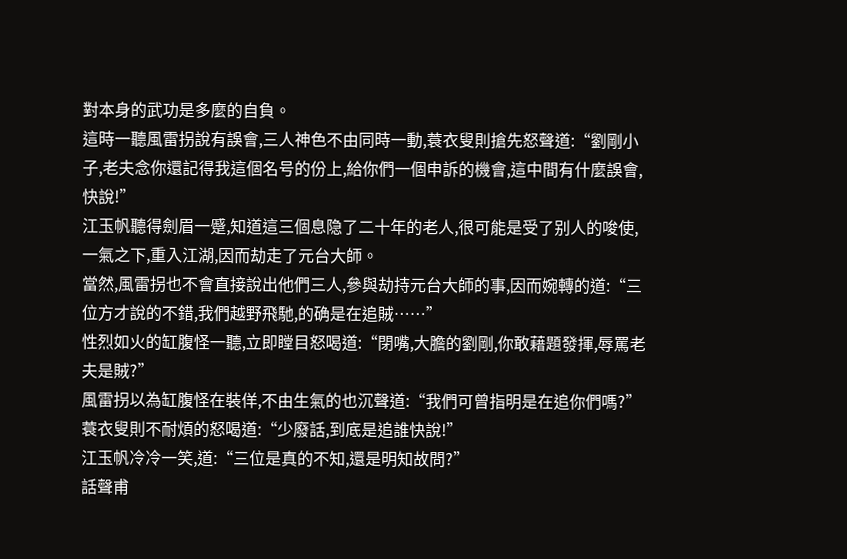對本身的武功是多麼的自負。
這時一聽風雷拐說有誤會,三人神色不由同時一動,蓑衣叟則搶先怒聲道:“劉剛小子,老夫念你還記得我這個名号的份上,給你們一個申訴的機會,這中間有什麼誤會,快說!”
江玉帆聽得劍眉一蹙,知道這三個息隐了二十年的老人,很可能是受了别人的唆使,一氣之下,重入江湖,因而劫走了元台大師。
當然,風雷拐也不會直接說出他們三人,參與劫持元台大師的事,因而婉轉的道:“三位方才說的不錯,我們越野飛馳,的确是在追賊……”
性烈如火的缸腹怪一聽,立即瞠目怒喝道:“閉嘴,大膽的劉剛,你敢藉題發揮,辱罵老夫是賊?”
風雷拐以為缸腹怪在裝佯,不由生氣的也沉聲道:“我們可曾指明是在追你們嗎?”
蓑衣叟則不耐煩的怒喝道:“少廢話,到底是追誰快說!”
江玉帆冷冷一笑,道:“三位是真的不知,還是明知故問?”
話聲甫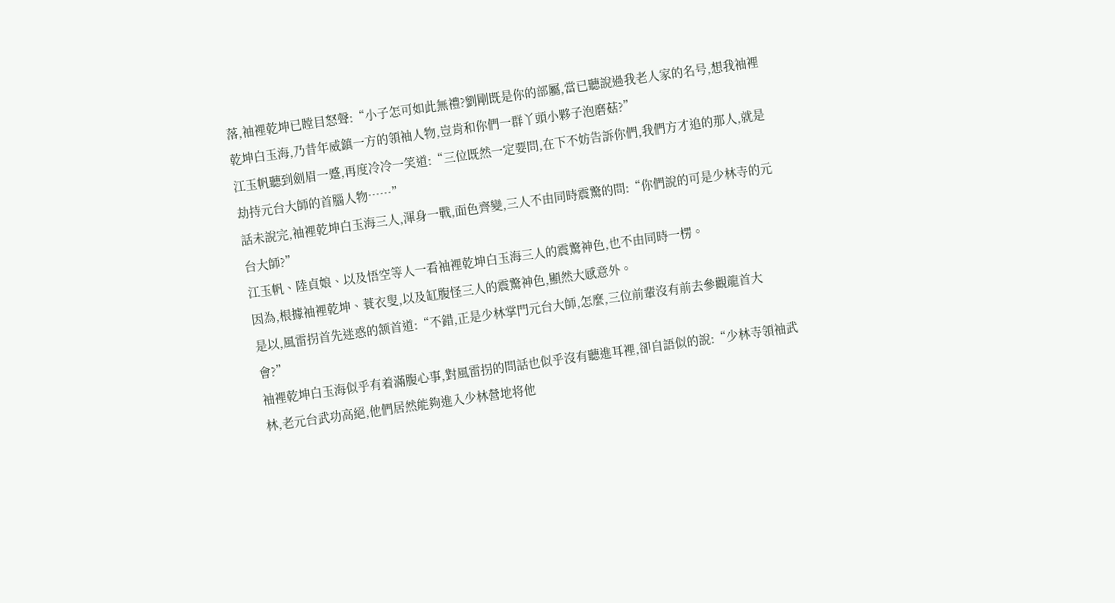落,袖裡乾坤已瞠目怒聲:“小子怎可如此無禮?劉剛既是你的部屬,當已聽說過我老人家的名号,想我袖裡乾坤白玉海,乃昔年威鎮一方的領袖人物,豈肯和你們一群丫頭小夥子泡磨菇?”
江玉帆聽到劍眉一蹙,再度冷冷一笑道:“三位既然一定要問,在下不妨告訴你們,我們方才追的那人,就是劫持元台大師的首腦人物……”
話未說完,袖裡乾坤白玉海三人,渾身一戰,面色齊變,三人不由同時震驚的問:“你們說的可是少林寺的元台大師?”
江玉帆、陸貞娘、以及悟空等人一看袖裡乾坤白玉海三人的震驚神色,也不由同時一楞。
因為,根據袖裡乾坤、蓑衣叟,以及缸腹怪三人的震驚神色,顯然大感意外。
是以,風雷拐首先迷惑的颔首道:“不錯,正是少林掌門元台大師,怎麼,三位前輩沒有前去參觀龍首大會?”
袖裡乾坤白玉海似乎有着滿腹心事,對風雷拐的問話也似乎沒有聽進耳裡,卻自語似的說:“少林寺領袖武林,老元台武功高絕,他們居然能夠進入少林營地将他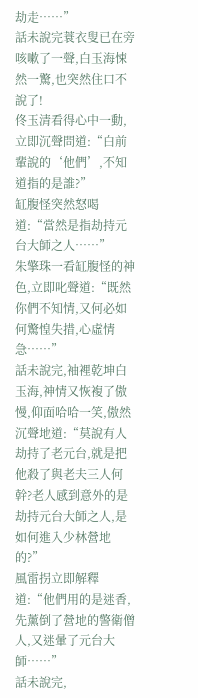劫走……”
話未說完蓑衣叟已在旁咳嗽了一聲,白玉海悚然一驚,也突然住口不說了!
佟玉清看得心中一動,立即沉聲問道:“白前輩說的‘他們’,不知道指的是誰?”
缸腹怪突然怒喝道:“當然是指劫持元台大師之人……”
朱擎珠一看缸腹怪的神色,立即叱聲道:“既然你們不知情,又何必如何驚惶失措,心虛情急……”
話未說完,袖裡乾坤白玉海,神情又恢複了傲慢,仰面哈哈一笑,傲然沉聲地道:“莫說有人劫持了老元台,就是把他殺了與老夫三人何幹?老人感到意外的是劫持元台大師之人,是如何進入少林營地的?”
風雷拐立即解釋道:“他們用的是迷香,先薰倒了營地的警衛僧人,又迷暈了元台大師……”
話未說完,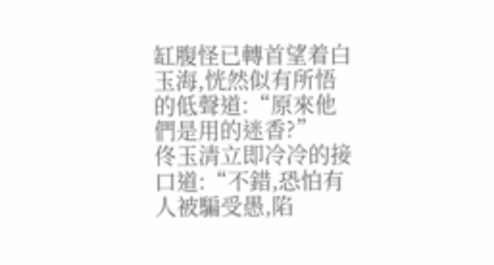缸腹怪已轉首望着白玉海,恍然似有所悟的低聲道:“原來他們是用的迷香?”
佟玉清立即冷冷的接口道:“不錯,恐怕有人被騙受愚,陷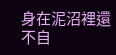身在泥沼裡還不自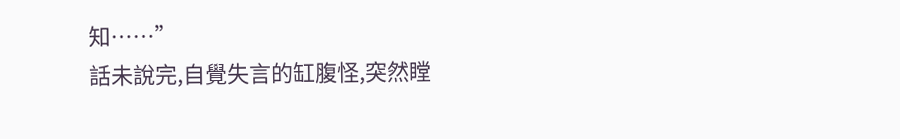知……”
話未說完,自覺失言的缸腹怪,突然瞠